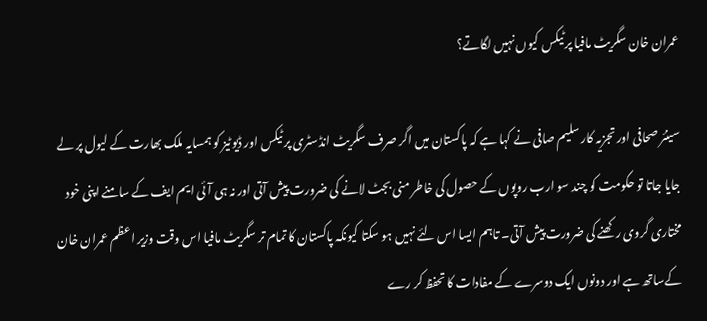عمران خان سگریٹ مافیا پر ٹیکس کیوں نہیں لگاتے؟

سینئر صحافی اور تجزیہ کار سلیم صافی نے کہا ہے کہ پاکستان میں اگر صرف سگریٹ انڈسٹری پر ٹیکس اور ڈیوٹیز کو ہمسایہ ملک بھارت کے لیول پر لے جایا جاتا تو حکومت کو چند سو ارب روپوں کے حصول کی خاطر منی بجٹ لانے کی ضرورت پیش آتی اور نہ ہی آئی ایم ایف کے سامنے اپنی خود مختاری گروی رکھنے کی ضرورت پیش آتی۔ تاہم ایسا اس لئے نہیں ہو سکتا کیونکہ پاکستان کا تمام تر سگریٹ مافیا اس وقت وزیر اعظم عمران خان کےساتھ ہے اور دونوں ایک دوسرے کے مفادات کا تحفظ کر رے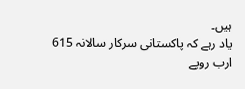ہیں۔
یاد رہے کہ پاکستانی سرکار سالانہ 615 ارب روپے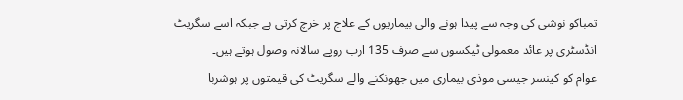تمباکو نوشی کی وجہ سے پیدا ہونے والی بیماریوں کے علاج پر خرچ کرتی ہے جبکہ اسے سگریٹ انڈسٹری پر عائد معمولی ٹیکسوں سے صرف 135 ارب روپے سالانہ وصول ہوتے ہیں۔
عوام کو کینسر جیسی موذی بیماری میں جھونکنے والے سگریٹ کی قیمتوں پر ہوشربا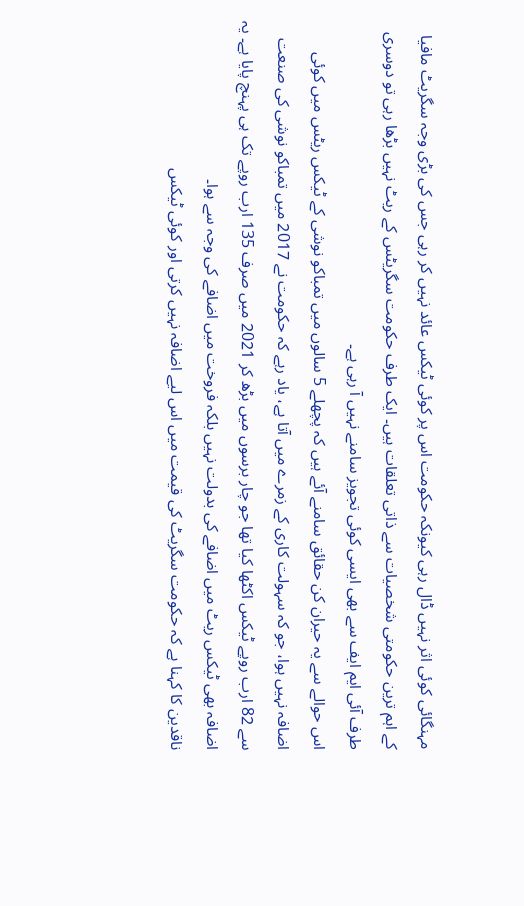مہنگائی کوئی اثر نہیں ڈال رہی کیونکہ حکومت اس پر کوئی ٹیکس عائد نہیں کر رہی جس کی بڑی وجہ سگریٹ مافیا کے اہم ترین حکومتی شخصیات سے ذاتی تعلقات ہیں۔ ایک طرف حکومت سگریٹس کے ریٹ نہیں بڑھا رہی تو دوسری طرف آئی ایم ایف سے بھی ایسی کوئی تجویز سامنے نہیں آ رہی ہے۔
اس حوالے سے یہ حیران کن حقائق سامنے آئے ہیں کہ پچھلے 5 سالوں میں تمباکو نوشی کے ٹیکس ریٹس میں کوئی اضافہ نہیں ہوا، جو کہ سہولت کاری کے زمرے میں آتا ہے، یاد رہے کہ حکومت نے 2017 میں تمباکو نوشی کی صنعت سے 82 ارب روپے ٹیکس اکٹھا کیا تھا جو چار برسوں میں بڑھ کر 2021 میں صرف 135 ارب روپے تک ہی پہنچ پایا ہے۔ یہ اضافہ بھی ٹیکس ریٹ میں اضافے کی بدولت نہیں بلکہ فروخت میں اضافے کی وجہ سے ہوا۔
ناقدین کا کہنا ہے کہ حکومت سگریٹ کی قیمت میں اس لیے اضافہ نہیں کرتی اور کوئی ٹیکس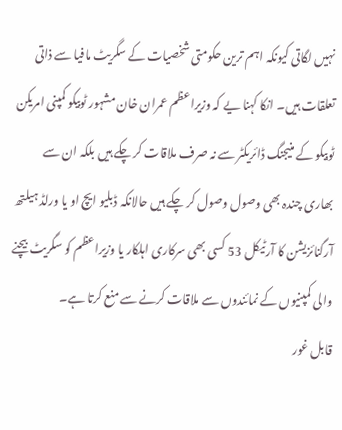نہیں لگاتی کیونکہ اہم ترین حکومتی شخصیات کے سگریٹ مافیا سے ذاتی تعلقات ہیں۔ انکا کہنا یے کہ وزیراعظم عمران خان مشہور ٹوبیکو کمپنی امریکن ٹوبیکو کے منیجنگ ڈائریکٹر سے نہ صرف ملاقات کر چکے ہیں بلکہ ان سے بھاری چندہ بھی وصول وصول کر چکے ہیں حالانکہ ڈبلیو ایچ او یا ورلڈ ہیلتھ آرگنائزیشن کا آرٹیکل 53 کسی بھی سرکاری اہلکار یا وزیراعظم کو سگریٹ بیچنے والی کمپنیوں کے نمائندوں سے ملاقات کرنے سے منع کرتا ہے۔
قابل غور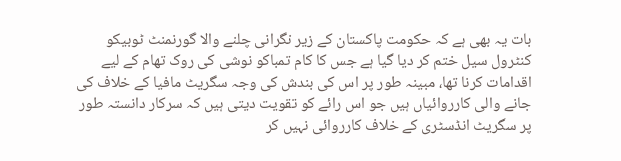بات یہ بھی ہے کہ حکومت پاکستان کے زیر نگرانی چلنے والا گورنمنٹ ٹوبیکو کنٹرول سیل ختم کر دیا گیا ہے جس کا کام تمباکو نوشی کی روک تھام کے لیے اقدامات کرنا تھا، مبینہ طور پر اس کی بندش کی وجہ سگریٹ مافیا کے خلاف کی جانے والی کارروائیاں ہیں جو اس رائے کو تقویت دیتی ہیں کہ سرکار دانستہ طور پر سگریٹ انڈسٹری کے خلاف کارروائی نہیں کر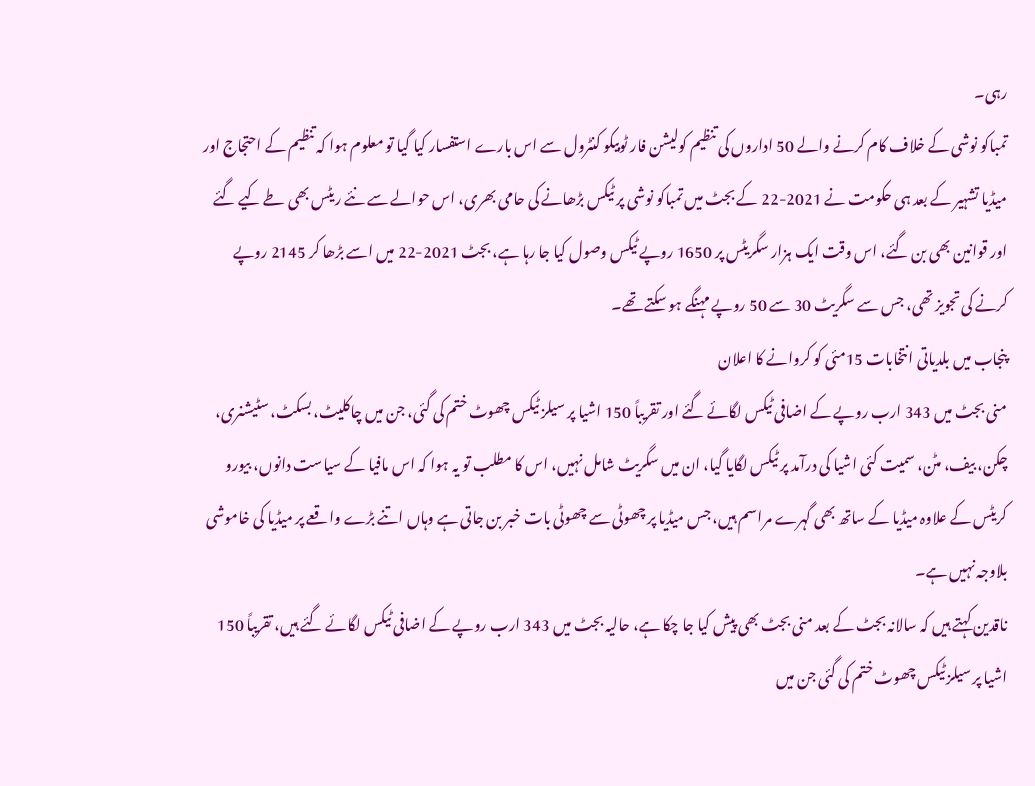رہی۔
تمباکو نوشی کے خلاف کام کرنے والے 50 اداروں کی تنظیم کولیشن فار ٹوبیکو کنٹرول سے اس بارے استفسار کیا گیا تو معلوم ہوا کہ تنظیم کے احتجاج اور میڈیا تشہیر کے بعد ہی حکومت نے 2021-22 کے بجٹ میں تمباکو نوشی پر ٹیکس بڑھانے کی حامی بھری، اس حوالے سے نئے ریٹس بھی طے کیے گئے اور قوانین بھی بن گئے، اس وقت ایک ہزار سگریٹس پر 1650 روپے ٹیکس وصول کیا جا رہا ہے، بجٹ 2021-22 میں اسے بڑھا کر 2145 روپے کرنے کی تجویز تھی، جس سے سگریٹ 30 سے 50 روپے مہنگے ہو سکتے تھے۔
پنجاب میں بلدیاتی انتخابات 15مئی کو کروانے کا اعلان
منی بجٹ میں 343 ارب روپے کے اضافی ٹیکس لگائے گئے اور تقریباً 150 اشیا پر سیلز ٹیکس چھوٹ ختم کی گئی، جن میں چاکلیٹ، بسکٹ، سٹیشنری، چکن، بیف، مٹن، سمیت کئی اشیا کی درآمد پر ٹیکس لگایا گیا، ان میں سگریٹ شامل نہیں، اس کا مطلب تو یہ ہوا کہ اس مافیا کے سیاست دانوں، بیورو کریٹس کے علاوہ میڈیا کے ساتھ بھی گہرے مراسم ہیں، جس میڈیا پر چھوٹی سے چھوٹی بات خبر بن جاتی ہے وہاں اتنے بڑے واقعے پر میڈیا کی خاموشی بلاوجہ نہیں ہے۔
ناقدین کہتے ہیں کہ سالانہ بجٹ کے بعد منی بجٹ بھی پیش کیا جا چکا ہے، حالیہ بجٹ میں 343 ارب روپے کے اضافی ٹیکس لگائے گئے ہیں، تقریباً 150 اشیا پر سیلز ٹیکس چھوٹ ختم کی گئی جن میں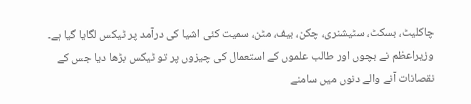چاکلیٹ، بسکٹ، سٹیشنری، چکن، بیف، مٹن، سمیت کئی اشیا کی درآمد پر ٹیکس لگایا گیا ہے۔ وزیراعظم نے بچوں اور طالب علموں کے استعمال کی چیزوں پر تو ٹیکس بڑھا دیا جس کے نقصانات آنے والے دنوں میں سامنے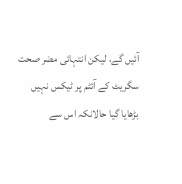آئیں گے، لیکن انتہائی مضر صحت سگریٹ کے آئٹم پر ٹیکس نہیں بڑھایا گیا حالانکہ اس سے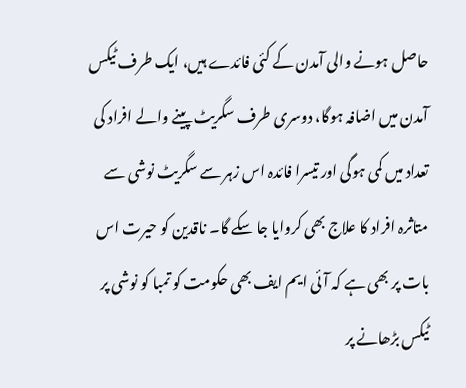حاصل ہونے والی آمدن کے کئی فائدے ہیں، ایک طرف ٹیکس آمدن میں اضافہ ہوگا، دوسری طرف سگریٹ پینے والے افراد کی تعداد میں کمی ہوگی اور تیسرا فائدہ اس زہر سے سگریٹ نوشی سے متاثرہ افراد کا علاج بھی کروایا جا سکے گا۔ ناقدین کو حیرت اس بات پر بھی ہے کہ آئی ایم ایف بھی حکومت کو تمبا کو نوشی پر ٹیکس بڑھانے پر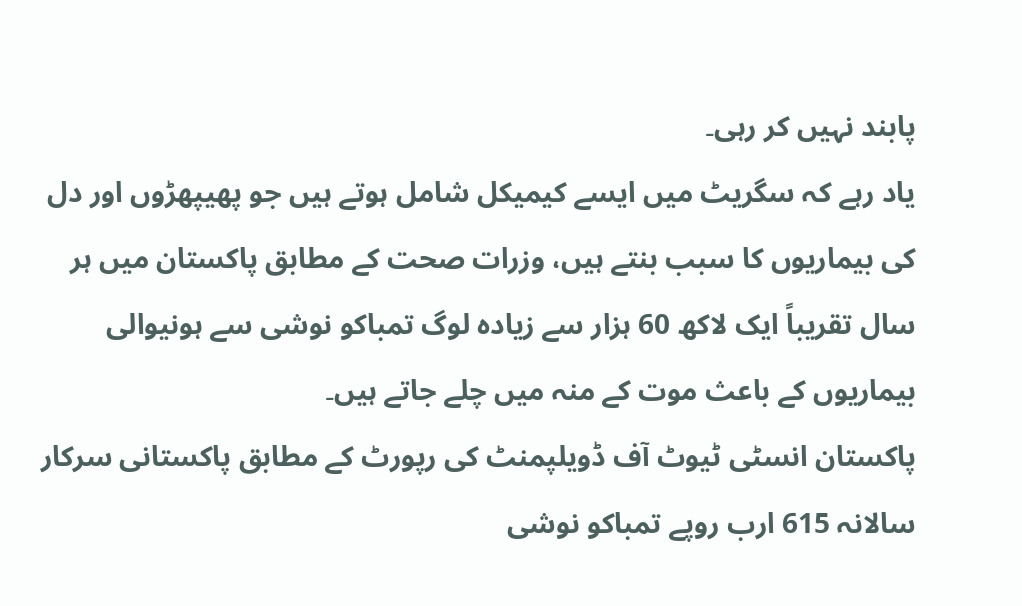پابند نہیں کر رہی۔
یاد رہے کہ سگریٹ میں ایسے کیمیکل شامل ہوتے ہیں جو پھیپھڑوں اور دل کی بیماریوں کا سبب بنتے ہیں، وزرات صحت کے مطابق پاکستان میں ہر سال تقریباً ایک لاکھ 60 ہزار سے زیادہ لوگ تمباکو نوشی سے ہونیوالی بیماریوں کے باعث موت کے منہ میں چلے جاتے ہیں۔
پاکستان انسٹی ٹیوٹ آف ڈویلپمنٹ کی رپورٹ کے مطابق پاکستانی سرکار سالانہ 615 ارب روپے تمباکو نوشی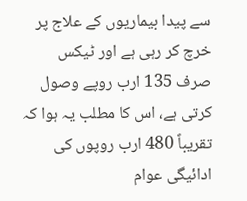سے پیدا بیماریوں کے علاج پر خرچ کر رہی ہے اور ٹیکس صرف 135 ارب روپے وصول کرتی ہے، اس کا مطلب یہ ہوا کہ تقریباً 480 ارب روپوں کی ادائیگی عوام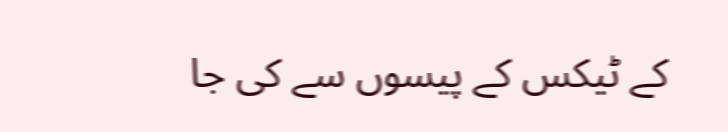کے ٹیکس کے پیسوں سے کی جا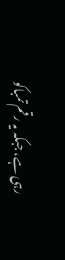رہی ہے، جبکہ یہ رقم تمباکو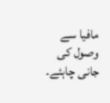مافیا سے وصول کی جانی چاہئے۔